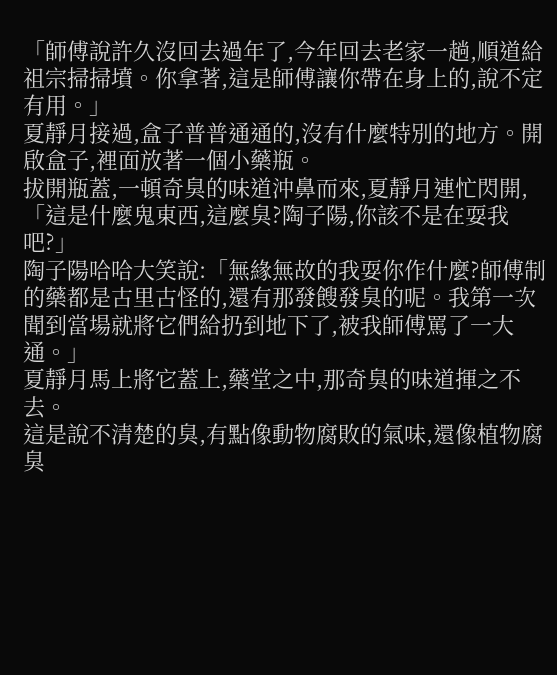「師傅說許久沒回去過年了,今年回去老家一趟,順道給祖宗掃掃墳。你拿著,這是師傅讓你帶在身上的,說不定有用。」
夏靜月接過,盒子普普通通的,沒有什麼特別的地方。開啟盒子,裡面放著一個小藥瓶。
拔開瓶蓋,一頓奇臭的味道沖鼻而來,夏靜月連忙閃開,「這是什麼鬼東西,這麼臭?陶子陽,你該不是在耍我吧?」
陶子陽哈哈大笑說:「無緣無故的我耍你作什麼?師傅制的藥都是古里古怪的,還有那發餿發臭的呢。我第一次聞到當場就將它們給扔到地下了,被我師傅罵了一大通。」
夏靜月馬上將它蓋上,藥堂之中,那奇臭的味道揮之不去。
這是說不清楚的臭,有點像動物腐敗的氣味,還像植物腐臭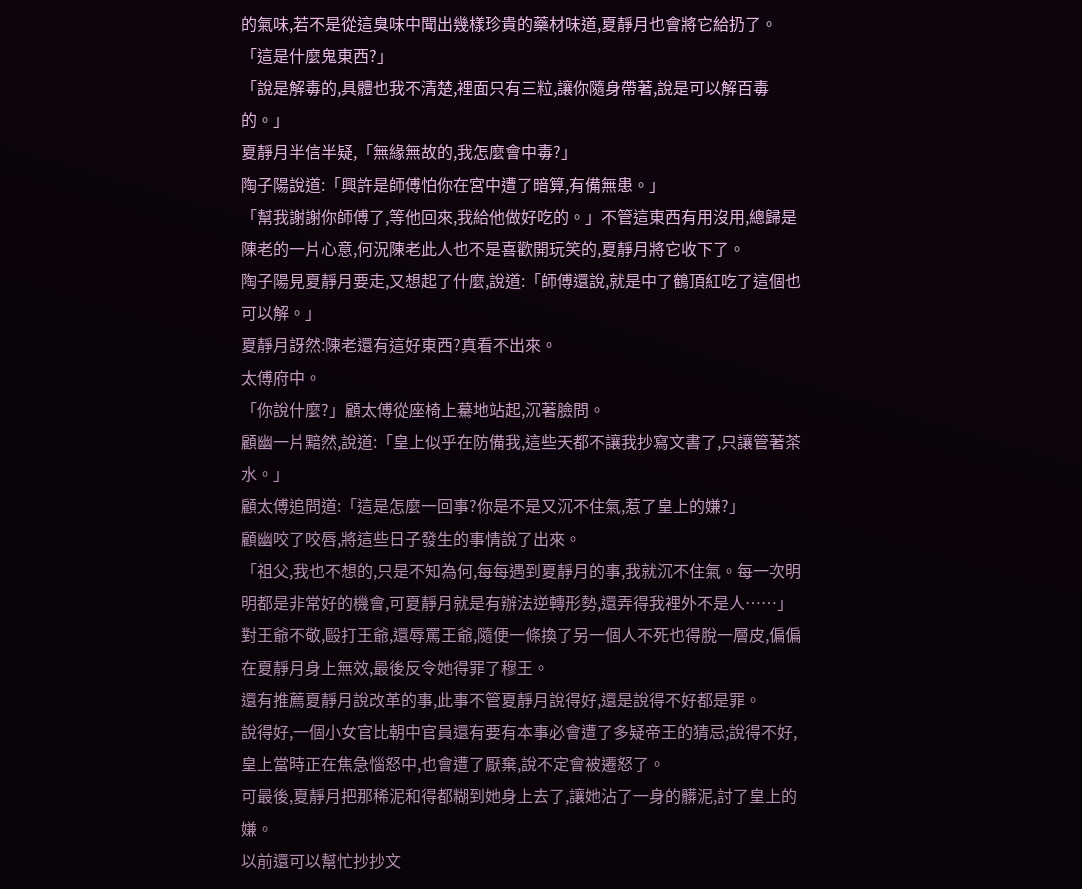的氣味,若不是從這臭味中聞出幾樣珍貴的藥材味道,夏靜月也會將它給扔了。
「這是什麼鬼東西?」
「說是解毒的,具體也我不清楚,裡面只有三粒,讓你隨身帶著,說是可以解百毒的。」
夏靜月半信半疑,「無緣無故的,我怎麼會中毒?」
陶子陽說道:「興許是師傅怕你在宮中遭了暗算,有備無患。」
「幫我謝謝你師傅了,等他回來,我給他做好吃的。」不管這東西有用沒用,總歸是陳老的一片心意,何況陳老此人也不是喜歡開玩笑的,夏靜月將它收下了。
陶子陽見夏靜月要走,又想起了什麼,說道:「師傅還說,就是中了鶴頂紅吃了這個也可以解。」
夏靜月訝然:陳老還有這好東西?真看不出來。
太傅府中。
「你說什麼?」顧太傅從座椅上驀地站起,沉著臉問。
顧幽一片黯然,說道:「皇上似乎在防備我,這些天都不讓我抄寫文書了,只讓管著茶水。」
顧太傅追問道:「這是怎麼一回事?你是不是又沉不住氣,惹了皇上的嫌?」
顧幽咬了咬唇,將這些日子發生的事情說了出來。
「祖父,我也不想的,只是不知為何,每每遇到夏靜月的事,我就沉不住氣。每一次明明都是非常好的機會,可夏靜月就是有辦法逆轉形勢,還弄得我裡外不是人……」
對王爺不敬,毆打王爺,還辱罵王爺,隨便一條換了另一個人不死也得脫一層皮,偏偏在夏靜月身上無效,最後反令她得罪了穆王。
還有推薦夏靜月說改革的事,此事不管夏靜月說得好,還是說得不好都是罪。
說得好,一個小女官比朝中官員還有要有本事必會遭了多疑帝王的猜忌;說得不好,皇上當時正在焦急惱怒中,也會遭了厭棄,說不定會被遷怒了。
可最後,夏靜月把那稀泥和得都糊到她身上去了,讓她沾了一身的髒泥,討了皇上的嫌。
以前還可以幫忙抄抄文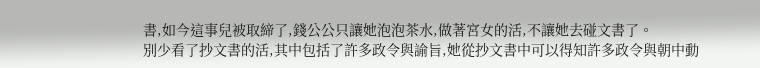書,如今這事兒被取締了,錢公公只讓她泡泡茶水,做著宮女的活,不讓她去碰文書了。
別少看了抄文書的活,其中包括了許多政令與諭旨,她從抄文書中可以得知許多政令與朝中動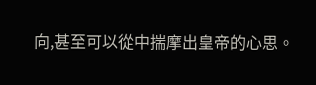向,甚至可以從中揣摩出皇帝的心思。